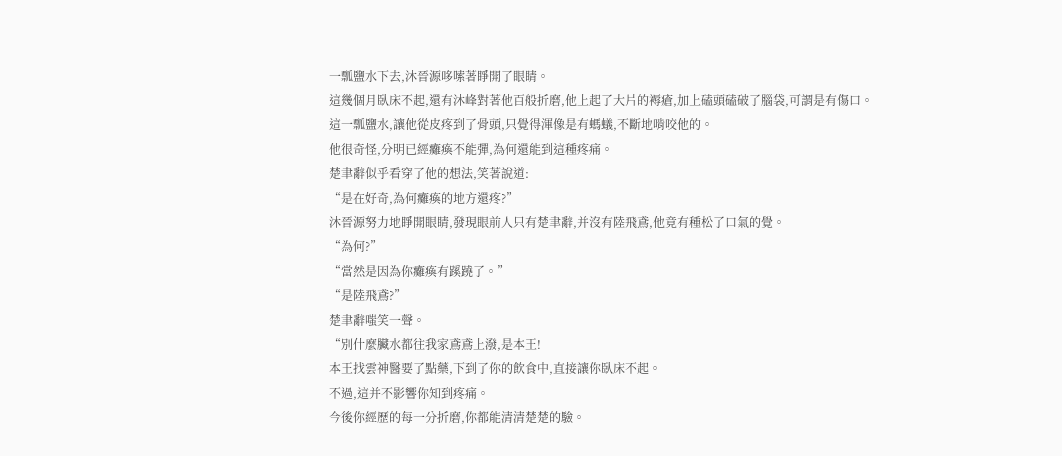一瓢鹽水下去,沐晉源哆嗦著睜開了眼睛。
這幾個月臥床不起,還有沐峰對著他百般折磨,他上起了大片的褥瘡,加上磕頭磕破了腦袋,可謂是有傷口。
這一瓢鹽水,讓他從皮疼到了骨頭,只覺得渾像是有螞蟻,不斷地啃咬他的。
他很奇怪,分明已經癱瘓不能彈,為何還能到這種疼痛。
楚聿辭似乎看穿了他的想法,笑著說道:
“是在好奇,為何癱瘓的地方還疼?”
沐晉源努力地睜開眼睛,發現眼前人只有楚聿辭,并沒有陸飛鳶,他竟有種松了口氣的覺。
“為何?”
“當然是因為你癱瘓有蹊蹺了。”
“是陸飛鳶?”
楚聿辭嗤笑一聲。
“別什麼臟水都往我家鳶鳶上潑,是本王!
本王找雲神醫要了點藥,下到了你的飲食中,直接讓你臥床不起。
不過,這并不影響你知到疼痛。
今後你經歷的每一分折磨,你都能清清楚楚的驗。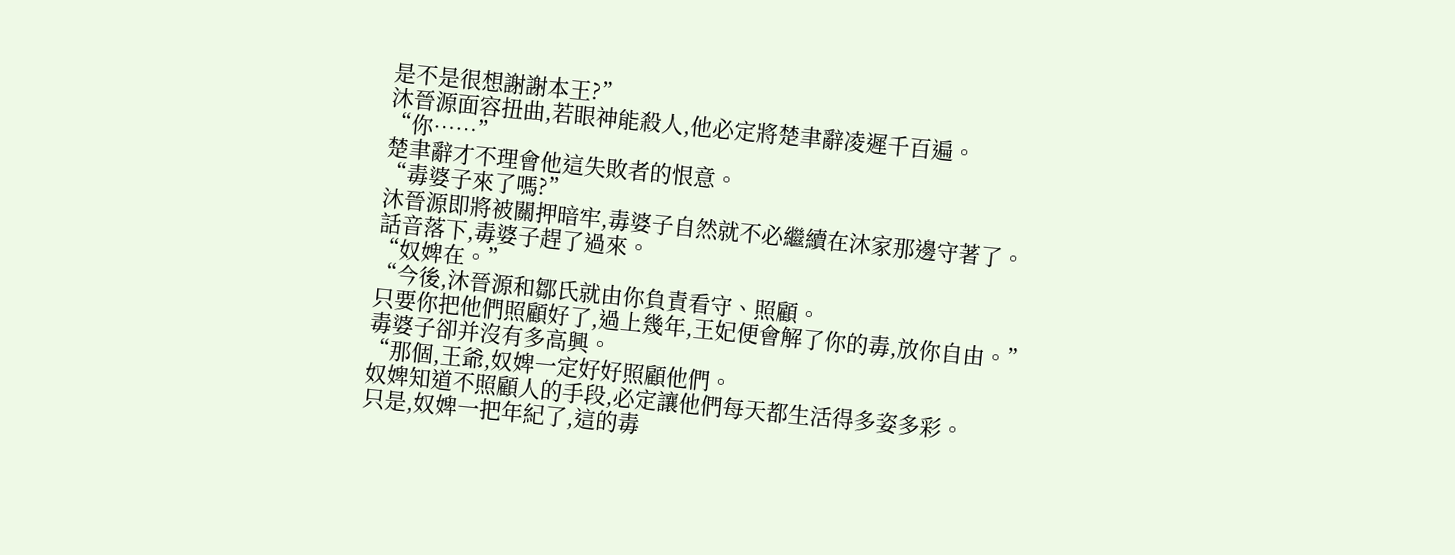是不是很想謝謝本王?”
沐晉源面容扭曲,若眼神能殺人,他必定將楚聿辭凌遲千百遍。
“你……”
楚聿辭才不理會他這失敗者的恨意。
“毒婆子來了嗎?”
沐晉源即將被關押暗牢,毒婆子自然就不必繼續在沐家那邊守著了。
話音落下,毒婆子趕了過來。
“奴婢在。”
“今後,沐晉源和鄒氏就由你負責看守、照顧。
只要你把他們照顧好了,過上幾年,王妃便會解了你的毒,放你自由。”
毒婆子卻并沒有多高興。
“那個,王爺,奴婢一定好好照顧他們。
奴婢知道不照顧人的手段,必定讓他們每天都生活得多姿多彩。
只是,奴婢一把年紀了,這的毒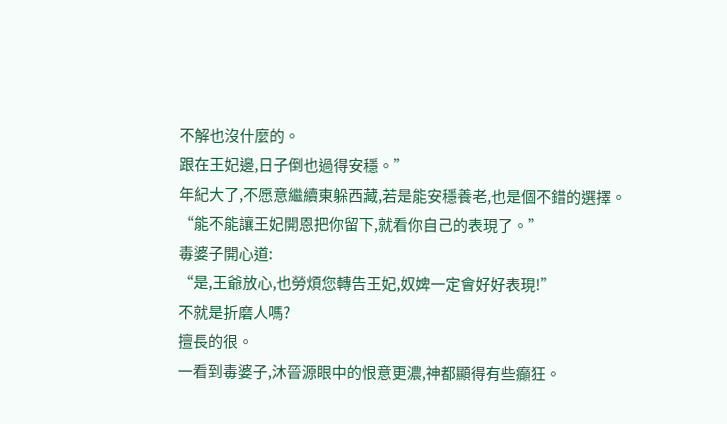不解也沒什麼的。
跟在王妃邊,日子倒也過得安穩。”
年紀大了,不愿意繼續東躲西藏,若是能安穩養老,也是個不錯的選擇。
“能不能讓王妃開恩把你留下,就看你自己的表現了。”
毒婆子開心道:
“是,王爺放心,也勞煩您轉告王妃,奴婢一定會好好表現!”
不就是折磨人嗎?
擅長的很。
一看到毒婆子,沐晉源眼中的恨意更濃,神都顯得有些癲狂。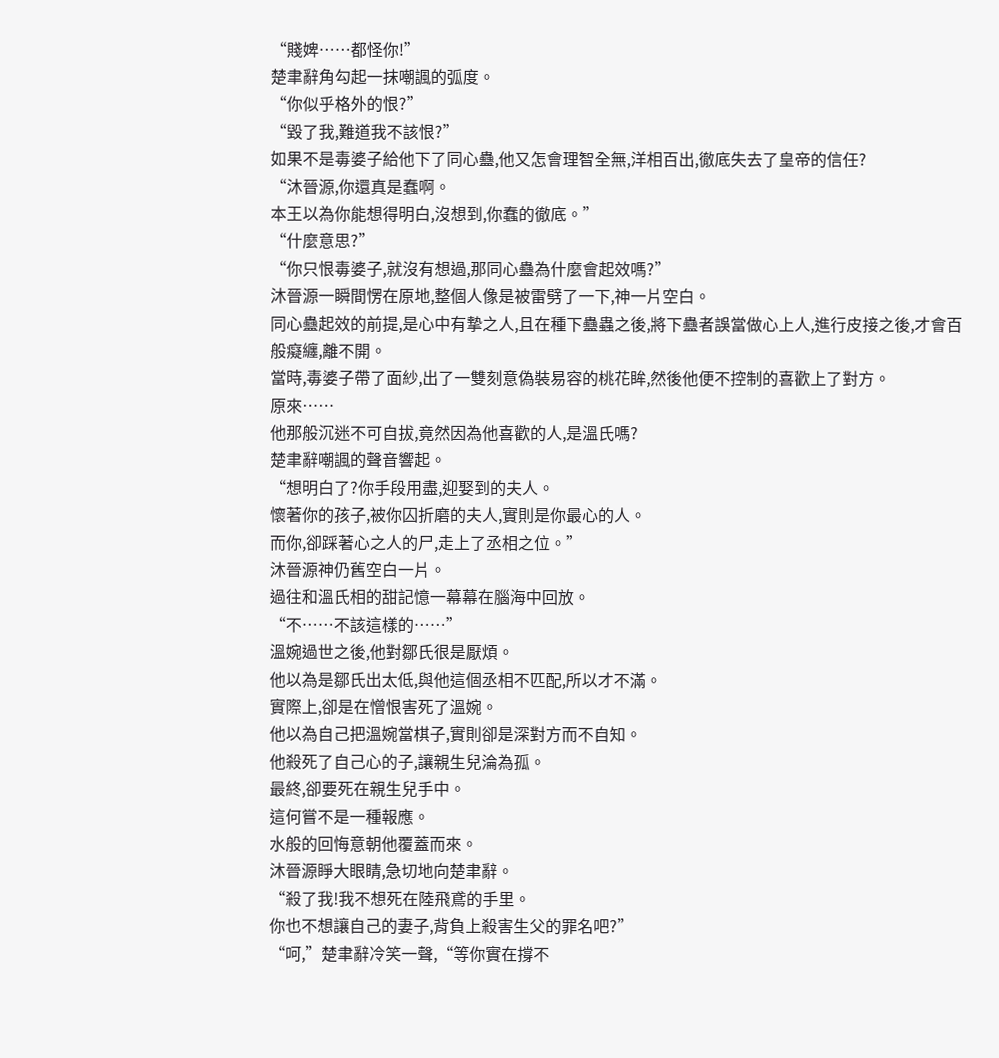“賤婢……都怪你!”
楚聿辭角勾起一抹嘲諷的弧度。
“你似乎格外的恨?”
“毀了我,難道我不該恨?”
如果不是毒婆子給他下了同心蠱,他又怎會理智全無,洋相百出,徹底失去了皇帝的信任?
“沐晉源,你還真是蠢啊。
本王以為你能想得明白,沒想到,你蠢的徹底。”
“什麼意思?”
“你只恨毒婆子,就沒有想過,那同心蠱為什麼會起效嗎?”
沐晉源一瞬間愣在原地,整個人像是被雷劈了一下,神一片空白。
同心蠱起效的前提,是心中有摯之人,且在種下蠱蟲之後,將下蠱者誤當做心上人,進行皮接之後,才會百般癡纏,離不開。
當時,毒婆子帶了面紗,出了一雙刻意偽裝易容的桃花眸,然後他便不控制的喜歡上了對方。
原來……
他那般沉迷不可自拔,竟然因為他喜歡的人,是溫氏嗎?
楚聿辭嘲諷的聲音響起。
“想明白了?你手段用盡,迎娶到的夫人。
懷著你的孩子,被你囚折磨的夫人,實則是你最心的人。
而你,卻踩著心之人的尸,走上了丞相之位。”
沐晉源神仍舊空白一片。
過往和溫氏相的甜記憶一幕幕在腦海中回放。
“不……不該這樣的……”
溫婉過世之後,他對鄒氏很是厭煩。
他以為是鄒氏出太低,與他這個丞相不匹配,所以才不滿。
實際上,卻是在憎恨害死了溫婉。
他以為自己把溫婉當棋子,實則卻是深對方而不自知。
他殺死了自己心的子,讓親生兒淪為孤。
最終,卻要死在親生兒手中。
這何嘗不是一種報應。
水般的回悔意朝他覆蓋而來。
沐晉源睜大眼睛,急切地向楚聿辭。
“殺了我!我不想死在陸飛鳶的手里。
你也不想讓自己的妻子,背負上殺害生父的罪名吧?”
“呵,”楚聿辭冷笑一聲,“等你實在撐不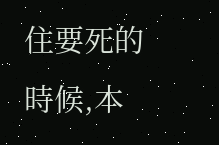住要死的時候,本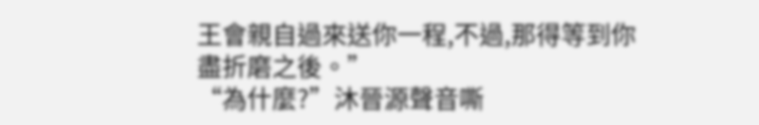王會親自過來送你一程,不過,那得等到你盡折磨之後。”
“為什麼?”沐晉源聲音嘶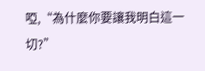啞,“為什麼你要讓我明白這一切?”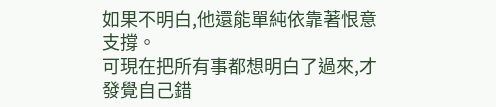如果不明白,他還能單純依靠著恨意支撐。
可現在把所有事都想明白了過來,才發覺自己錯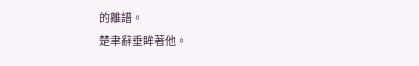的離譜。
楚聿辭垂眸著他。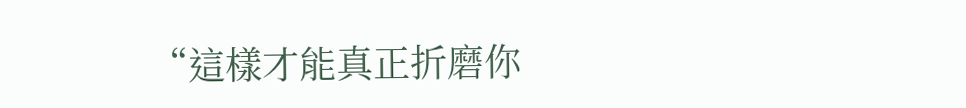“這樣才能真正折磨你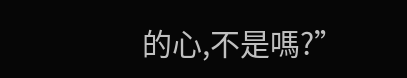的心,不是嗎?”